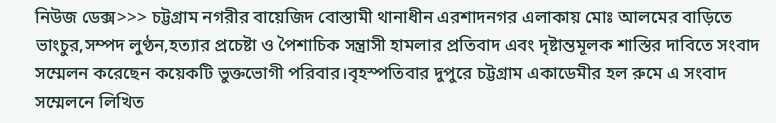নিউজ ডেক্স>>> চট্টগ্রাম নগরীর বায়েজিদ বোস্তামী থানাধীন এরশাদনগর এলাকায় মোঃ আলমের বাড়িতে ভাংচুর,সম্পদ লুণ্ঠন,হত্যার প্রচেষ্টা ও পৈশাচিক সন্ত্রাসী হামলার প্রতিবাদ এবং দৃষ্টান্তমূলক শাস্তির দাবিতে সংবাদ সম্মেলন করেছেন কয়েকটি ভুক্তভোগী পরিবার।বৃহস্পতিবার দুপুরে চট্টগ্রাম একাডেমীর হল রুমে এ সংবাদ সম্মেলনে লিখিত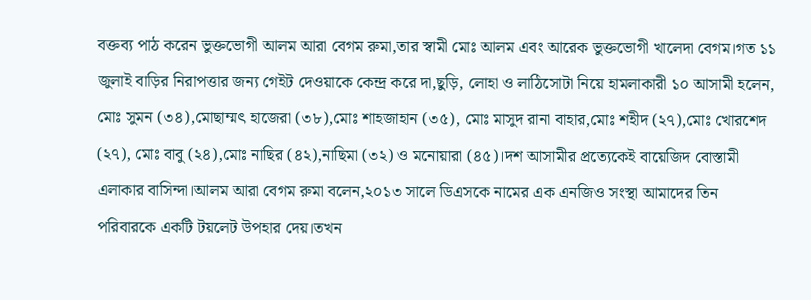বক্তব্য পাঠ করেন ভুক্তভোগী আলম আরা বেগম রুমা,তার স্বামী মোঃ আলম এবং আরেক ভুক্তভোগী খালেদা বেগম।গত ১১ জুলাই বাড়ির নিরাপত্তার জন্য গেইট দেওয়াকে কেন্দ্র করে দা,ছুড়ি, লোহা ও লাঠিসোটা নিয়ে হামলাকারী ১০ আসামী হলেন, মোঃ সুমন (৩৪),মোছাম্মৎ হাজেরা (৩৮),মোঃ শাহজাহান (৩৫), মোঃ মাসুদ রানা বাহার,মোঃ শহীদ (২৭),মোঃ খোরশেদ (২৭), মোঃ বাবু (২৪),মোঃ নাছির (৪২),নাছিমা (৩২) ও মনোয়ারা (৪৫)।দশ আসামীর প্রত্যেকেই বায়েজিদ বোস্তামী এলাকার বাসিন্দা।আলম আরা বেগম রুমা বলেন,২০১৩ সালে ডিএসকে নামের এক এনজিও সংস্থা আমাদের তিন পরিবারকে একটি টয়লেট উপহার দেয়।তখন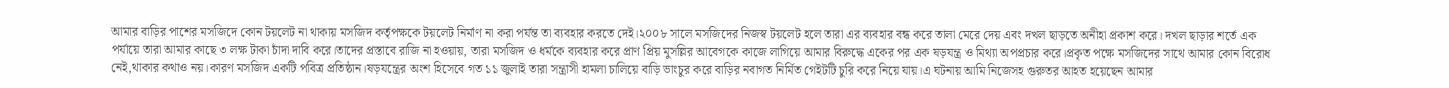আমার বাড়ির পাশের মসজিদে কোন টয়লেট না থাকায় মসজিদ কর্তৃপক্ষকে টয়লেট নির্মাণ না করা পর্যন্ত তা ব্যবহার করতে দেই।২০০৮ সালে মসজিদের নিজস্ব টয়লেট হলে তারা এর ব্যবহার বন্ধ করে তালা মেরে দেয় এবং দখল ছাড়তে অনীহা প্রকাশ করে। দখল ছাড়ার শর্তে এক পর্যায়ে তারা আমার কাছে ৩ লক্ষ টাকা চাঁদা দাবি করে।তাদের প্রস্তাবে রাজি না হওয়ায়, তারা মসজিদ ও ধর্মকে ব্যবহার করে প্রাণ প্রিয় মুসল্লির আবেগকে কাজে লাগিয়ে আমার বিরুদ্ধে একের পর এক ষড়যন্ত্র ও মিথ্যা অপপ্রচার করে।প্রকৃত পক্ষে মসজিদের সাথে আমার কোন বিরোধ নেই,থাকার কথাও নয়।কারণ মসজিদ একটি পবিত্র প্রতিষ্ঠান।ষড়যন্ত্রের অংশ হিসেবে গত ১১ জুলাই তারা সন্ত্রাসী হামলা চালিয়ে বাড়ি ভাংচুর করে বাড়ির নবাগত নির্মিত গেইটটি চুরি করে নিয়ে যায়।এ ঘটনায় আমি নিজেসহ গুরুতর আহত হয়েছেন আমার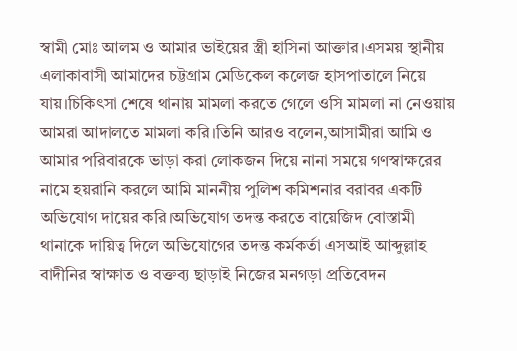স্বামী মোঃ আলম ও আমার ভাইয়ের স্ত্রী হাসিনা আক্তার।এসময় স্থানীয় এলাকাবাসী আমাদের চট্টগ্রাম মেডিকেল কলেজ হাসপাতালে নিয়ে যায়।চিকিৎসা শেষে থানায় মামলা করতে গেলে ওসি মামলা না নেওয়ায় আমরা আদালতে মামলা করি।তিনি আরও বলেন,আসামীরা আমি ও আমার পরিবারকে ভাড়া করা লোকজন দিয়ে নানা সময়ে গণস্বাক্ষরের নামে হয়রানি করলে আমি মাননীয় পুলিশ কমিশনার বরাবর একটি অভিযোগ দায়ের করি।অভিযোগ তদন্ত করতে বায়েজিদ বোস্তামী থানাকে দায়িত্ব দিলে অভিযোগের তদন্ত কর্মকর্তা এসআই আব্দুল্লাহ বাদীনির স্বাক্ষাত ও বক্তব্য ছাড়াই নিজের মনগড়া প্রতিবেদন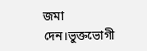জমা দেন।ভুক্তভোগী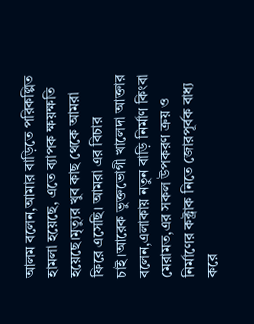আলম বলেন,আমার বাড়িতে পরিকল্পিত হামলা হয়েছে, এতে ব্যাপক ক্ষয়ক্ষতি হয়েছে।মৃত্যুর খুব কাছ থেকে আমরা ফিরে এসেছি। আমরা এর বিচার চাই।আরেক ভুক্তভোগী খালেদা আক্তার বলেন,এলাকায় নতুন বাড়ি নির্মাণ কিংবা মেরামত,এর সকল উপকরণ ক্রয় ও নির্মাণের কক্ট্রাক নিতে জোরপূর্বক বাধ্য করে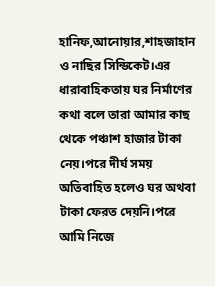হানিফ,আনোয়ার,শাহজাহান ও নাছির সিন্ডিকেট।এর ধারাবাহিকতায় ঘর নির্মাণের কথা বলে তারা আমার কাছ থেকে পঞ্চাশ হাজার টাকা নেয়।পরে দীর্ঘ সময় অতিবাহিত হলেও ঘর অথবা টাকা ফেরত দেয়নি।পরে আমি নিজে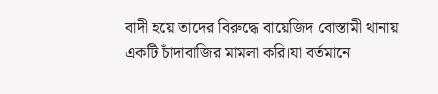বাদী হয়ে তাদের বিরুদ্ধে বায়েজিদ বোস্তামী থানায় একটি চাঁদাবাজির মামলা করি।যা বর্তমানে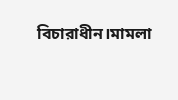বিচারাধীন।মামলা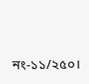নং-১১/২৫০।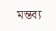মন্তব্য